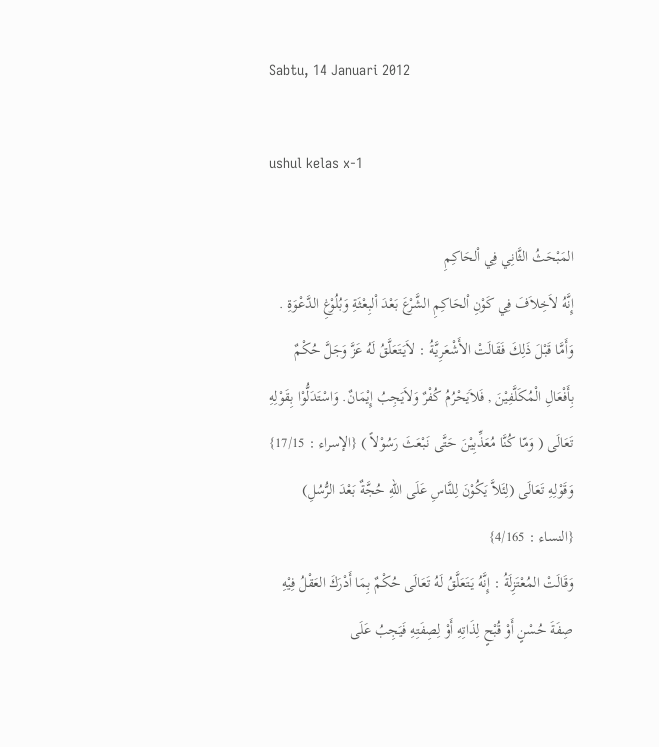Sabtu, 14 Januari 2012

ushul kelas x-1

المَبْحَثُ الثَّانِي فِي اْلحَاكِمِ
إِنَّهُ لاَخِلاَفَ فِي كَوْنِ اْلحَاكِمِ الشَّرْعَ بَعْدَ اْلبِعْثَةِ وَبُلُوْغِ الدَّعْوَةِ . وَأَمَّا قَبْلَ ذَلِكَ فَقَالَتْ الأَشْعَرِيَّةُ : لاَيَتَعَلَّقُ لَهُ عَزَّ وَجَلَّ حُكْمٌ بِأَفْعَالِ الْمُكَلَّفِيْنَ , فَلاَيَحْرُمُ كُفْرٌ وَلاَيَجِبُ إِيْمَانٌ. وَاسْتَدَلُّوْا بِقَوْلِهِ تَعَالَى ( وَمّا كُنَّا مُعَذِّبِيْنَ حَتَّى نَبْعَثَ رَسُوْلاً ) {الإسراء : 17/15} وَقَوْلِهِ تَعَالَى (لِئَلاَّ يَكُوْنَ لِلنَّاسِ عَلَى اللهِ حُجَّةٌ بَعْدَ الرُّسُلِ) {النساء : 4/165}
وَقَالَتْ المُعْتَزِلَةُ : إِنَّهُ يَتَعَلَّقُ لَهُ تَعَالَى حُكْمٌ بِمَا أَدْرَكَ العَقْلُ فِيْهِ صِفَةَ حُسْنٍ أَوْ قُبْحٍ لِذَاتِهِ أَوْ لِصِفَتِهِ فَيَجِبُ عَلَى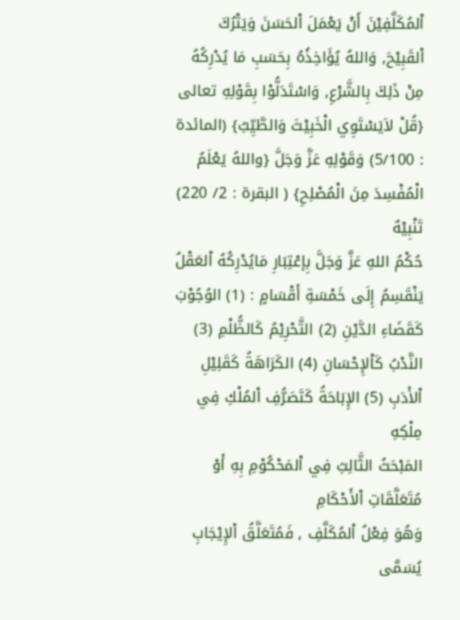اْلمُكَلَّفِيْنَ أَنْ يَعْمَلَ اْلحَسَنَ وَيَتْرُكَ اْلقَبِيْحَ, وَاللهُ يُؤَاخِذُهُ بِحَسَبِ مَا يُدْرِكُهُ مِنْ ذَلِكَ بِالشَّرْعِ, وَاسْتَدَلُّوْا بِقَوْلِهِ تعالى {قُلْ لاَيَسْتَوِي الْخَبِيْثَ وَالطَّيِّبُ} (المائدة : 5/100) وَقَوْلِهِ عَزَّ وَجَلَّ {واللهُ يَعْلَمُ الْمُفْسِدَ مِنَ الْمُصْلِحِ} ( البقرة : 2/ 220)
تَنْبِيْهٌ
حُكْمُ اللهِ عَزَّ وَجَلَّ بِإعْتِبَارِ مَايُدْرِكُهُ اْلعَقْلُ يَنْقَسِمُ إِلَى خَمْسَةِ أَقْسَامٍ : (1) الوُجُوْبَ كَقَضَاءِ الدَّيْنِ (2) التَّحْرِيْمُ كَالظُّلْمِ (3) النَّدْبُ كَاْلإِحْسَانِ (4) الكَرَاهَةُ كَقَلِيْلِ اْلأَدَبِ (5) الإِبَاحَةُ كَتَصَرُّفِ اْلمُلْكِ فِي مِلْكِهِ
المَبْحَثُ الثَّالِثِ فِي اْلمَحْكُوْمِ بِهِ أَوْ مُتَعَلَّقَاتِ اْلأَحْكَامِ
وَهُوَ فِعْلُ اْلمُكَلَّفِ , فَمُتَعَلَّقُ اْلإِيْجَابِ يُسَمَّى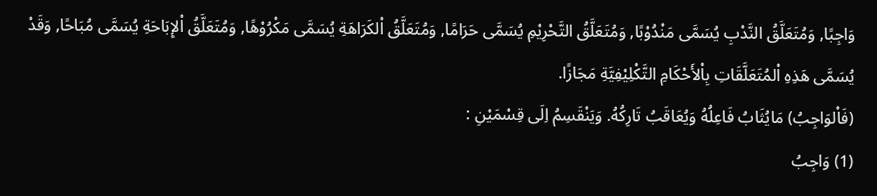وَاجِبًا, وَمُتَعَلَّقُ النَّدْبِ يُسَمَّى مَنْدُوْبًا, وَمُتَعَلَّقُ التَّحْرِيْمِ يُسَمَّى حَرَامًا, وَمُتَعَلَّقُ اْلكَرَاهَةِ يُسَمَّى مَكْرُوْهًا, وَمُتَعَلَّقُ اْلإِبَاحَةِ يُسَمَّى مُبَاحًا, وَقَدْ يُسَمَّى هَذِهِ اْلمُتَعَلَّقَاتِ بِاْلأَحْكَامِ التَّكْلِيْفِيَّةِ مَجَازًا.
(فَاْلوَاجِبُ) مَايُثَابُ فَاعِلُهُ وَيُعَاقَبُ تَارِكُهُ. وَيَنْقَسِمُ اِلَى قِسْمَيْنِ :
(1) وَاجِبُ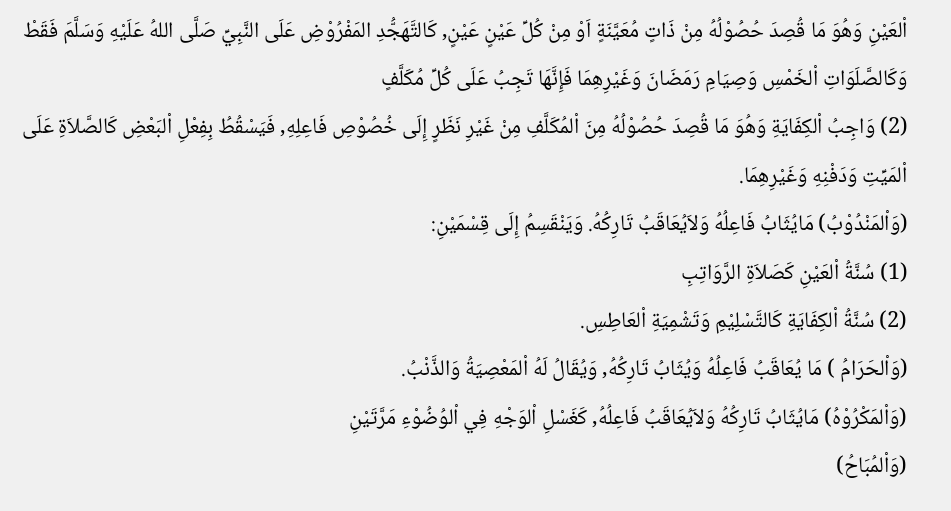اْلعَيْنِ وَهُوَ مَا قُصِدَ حُصُوْلُهُ مِنْ ذَاتٍ مُعَيَّنَةٍ اَوْ مِنْ كُلِّ عَيْنٍ عَيْنٍ, كَالتَّهَجُّدِ المَفْرُوْضِ عَلَى النَّبِيِّ صَلَّى اللهُ عَلَيْهِ وَسَلَّمَ فَقَطْ وَكَالصَّلَوَاتِ اْلخَمْسِ وَصِيَامِ رَمَضَانَ وَغَيْرِهِمَا فَإِنَّهَا تَجِبُ عَلَى كُلِّ مُكَلَّفٍ
(2) وَاجِبُ اْلكِفَايَةِ وَهُوَ مَا قُصِدَ حُصُوْلُهُ مِنَ اْلمُكَلَّفِ مِنْ غَيْرِ نَظَرٍ إِلَى خُصُوْصِ فَاعِلِهِ, فَيَسْقُطُ بِفِعْلِ اْلبَعْضِ كَالصَّلاَةِ عَلَى اْلمَيِّتِ وَدَفْنِهِ وَغَيْرِهِمَا.
(وَاْلمَنْدُوْبُ) مَايُثَابُ فَاعِلُهُ وَلاَيُعَاقَبُ تَارِكُهُ. وَيَنْقَسِمُ إِلَى قِسْمَيْنِ:
(1) سُنَّةُ اْلعَيْنِ كَصَلاَةِ الرَّوَاتِبِ
(2) سُنَّةُ اْلكِفَايَةِ كَالتَّسْلِيْمِ وَتَشْمِيَةِ اْلعَاطِسِ.
(وَاْلحَرَامُ ) مَا يُعَاقَبُ فَاعِلُهُ وَيُثَابُ تَارِكُهُ, وَيُقَالُ لَهُ اْلمَعْصِيَةُ وَالذَّنْبُ.
(وَاْلمَكْرُوْهُ) مَايُثَابُ تَارِكُهُ وَلاَيُعَاقَبُ فَاعِلُهُ, كَغَسْلِ اْلوَجْهِ فِي اْلوُضُوْءِ مَرَّتَيْنِ
(وَاْلمُبَاحُ)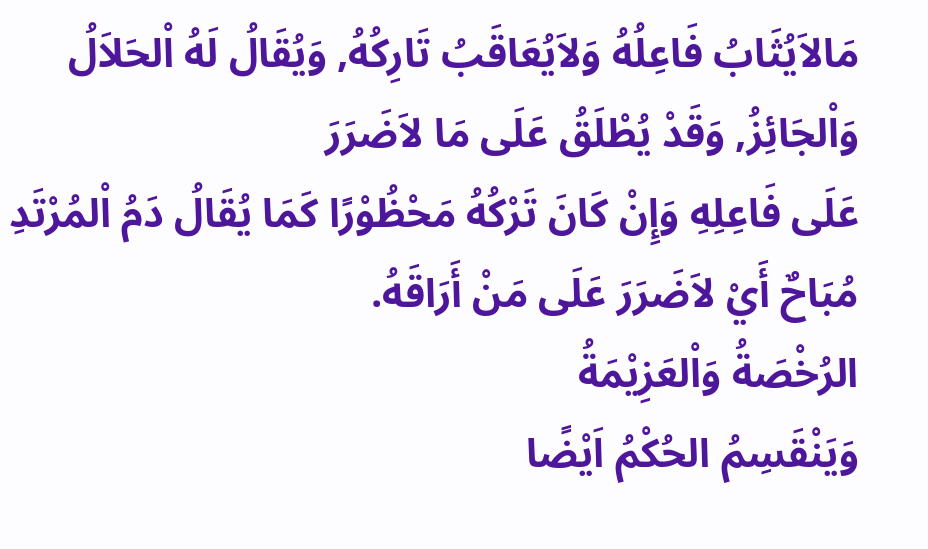مَالاَيُثَابُ فَاعِلُهُ وَلاَيُعَاقَبُ تَارِكُهُ, وَيُقَالُ لَهُ اْلحَلاَلُ وَاْلجَائِزُ, وَقَدْ يُطْلَقُ عَلَى مَا لاَضَرَرَ
عَلَى فَاعِلِهِ وَإِنْ كَانَ تَرْكُهُ مَحْظُوْرًا كَمَا يُقَالُ دَمُ اْلمُرْتَدِ مُبَاحٌ أَيْ لاَضَرَرَ عَلَى مَنْ أَرَاقَهُ.
الرُخْصَةُ وَاْلعَزِيْمَةُ
وَيَنْقَسِمُ الحُكْمُ اَيْضًا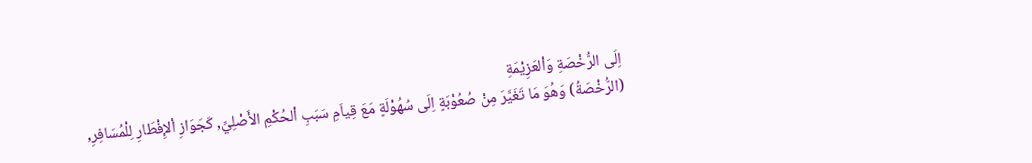اِلَى الرُّخْصَةِ وَاْلعَزِيْمَةِ
(الرُّخْصَةُ) وَهُوَ مَا تَغَيَّرَ مِنْ صُعُوْبَةٍ اِلَى سُهُوْلَةٍ مَعَ قِياَمِ سَبَبِ اْلحُكْمِ الأَصْلِيِّ, كَجَوَازِ اْلإِفْطَارِ لِلْمُسَافِرِ,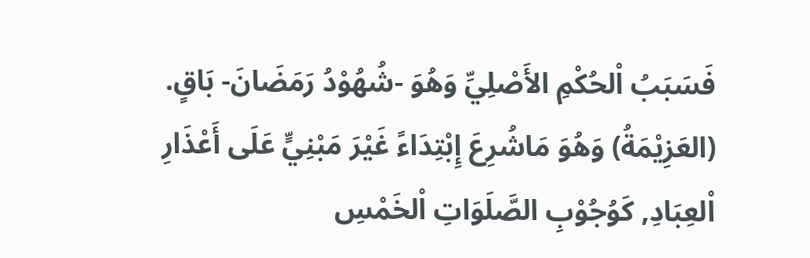فَسَبَبُ اْلحُكْمِ الأَصْلِيِّ وَهُوَ -شُهُوْدُ رَمَضَانَ- بَاقٍ.
(العَزِيْمَةُ) وَهُوَ مَاشُرِعَ إِبْتِدَاءً غَيْرَ مَبْنِيٍّ عَلَى أَعْذَارِ اْلعِبَادِ, كَوُجُوْبِ الصَّلَوَاتِ اْلخَمْسِ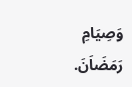وَصِيَامِ رَمَضَاَنَ.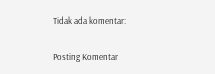Tidak ada komentar:

Posting Komentar